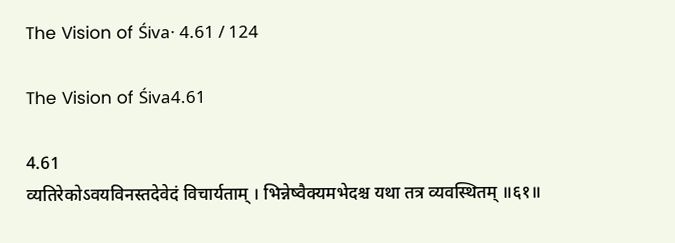The Vision of Śiva· 4.61 / 124

The Vision of Śiva4.61

4.61
व्यतिरेकोऽवयविनस्तदेवेदं विचार्यताम् । भिन्नेष्वैक्यमभेदश्च यथा तत्र व्यवस्थितम् ॥६१॥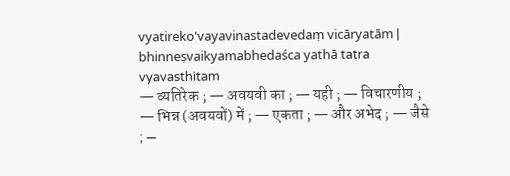vyatireko'vayavinastadevedaṃ vicāryatām | bhinneṣvaikyamabhedaśca yathā tatra vyavasthitam
— व्यतिरेक ; — अवयवी का ; — यही ; — विचारणीय ; — भिन्न (अवयवों) में ; — एकता ; — और अभेद ; — जैसे ; —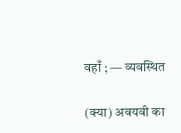वहाँ ; — व्यवस्थित

(क्या) अवयवी का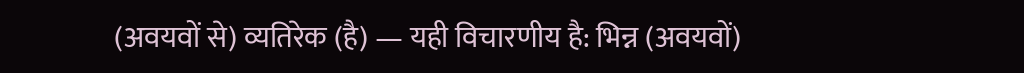(अवयवों से) व्यतिरेक (है) — यही विचारणीय है: भिन्न (अवयवों)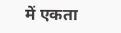में एकता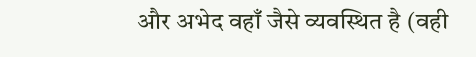और अभेद वहाँ जैसे व्यवस्थित है (वही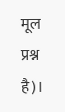मूल प्रश्न है)।